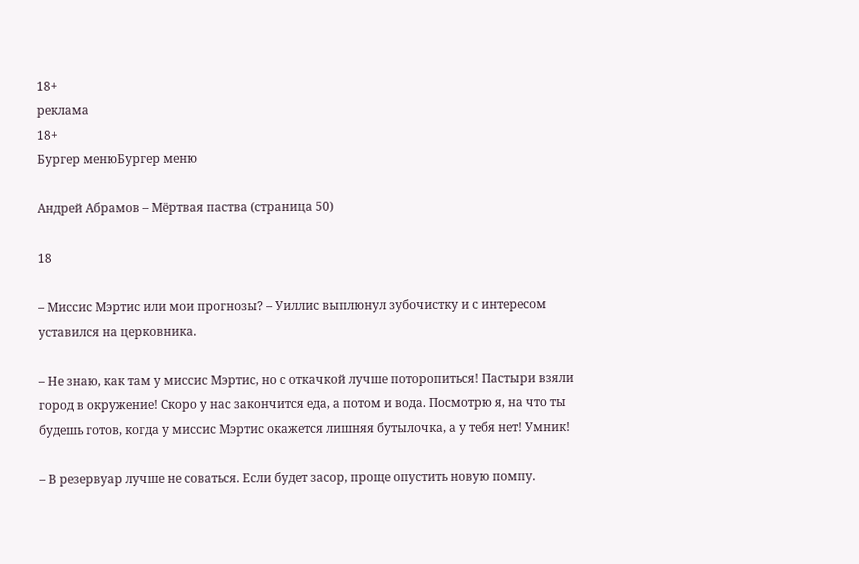18+
реклама
18+
Бургер менюБургер меню

Андрей Абрамов – Мёртвая паства (страница 50)

18

– Миссис Мэртис или мои прогнозы? – Уиллис выплюнул зубочистку и с интересом уставился на церковника.

– Не знаю, как там у миссис Мэртис, но с откачкой лучше поторопиться! Пастыри взяли город в окружение! Скоро у нас закончится еда, а потом и вода. Посмотрю я, на что ты будешь готов, когда у миссис Мэртис окажется лишняя бутылочка, а у тебя нет! Умник!

– В резервуар лучше не соваться. Если будет засор, проще опустить новую помпу.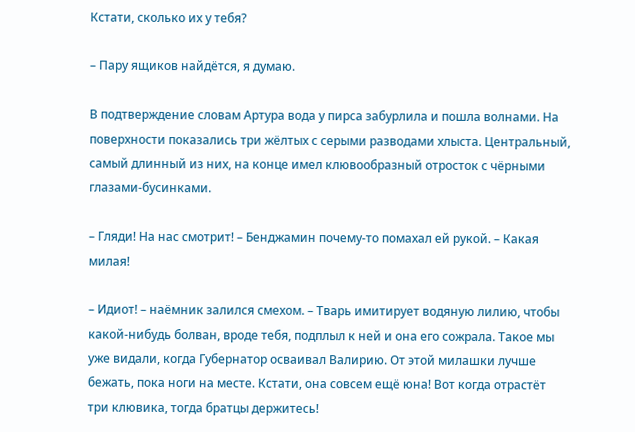Кстати, сколько их у тебя?

– Пару ящиков найдётся, я думаю.

В подтверждение словам Артура вода у пирса забурлила и пошла волнами. На поверхности показались три жёлтых с серыми разводами хлыста. Центральный, самый длинный из них, на конце имел клювообразный отросток с чёрными глазами-бусинками.

– Гляди! На нас смотрит! – Бенджамин почему-то помахал ей рукой. – Какая милая!

– Идиот! – наёмник залился смехом. – Тварь имитирует водяную лилию, чтобы какой-нибудь болван, вроде тебя, подплыл к ней и она его сожрала. Такое мы уже видали, когда Губернатор осваивал Валирию. От этой милашки лучше бежать, пока ноги на месте. Кстати, она совсем ещё юна! Вот когда отрастёт три клювика, тогда братцы держитесь!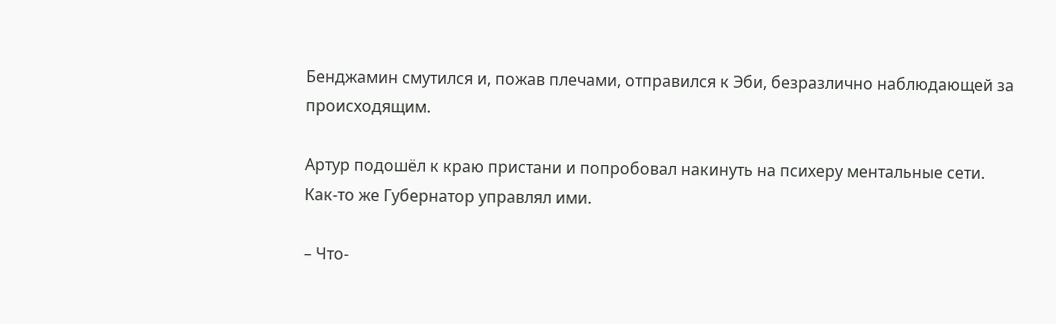Бенджамин смутился и, пожав плечами, отправился к Эби, безразлично наблюдающей за происходящим.

Артур подошёл к краю пристани и попробовал накинуть на психеру ментальные сети. Как-то же Губернатор управлял ими.

– Что-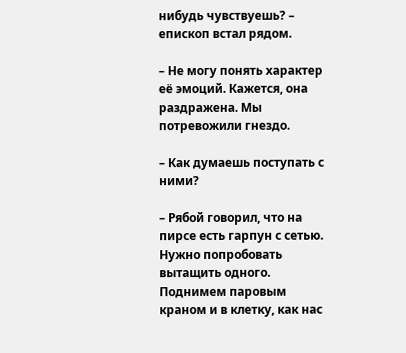нибудь чувствуешь? – епископ встал рядом.

– Не могу понять характер её эмоций. Кажется, она раздражена. Мы потревожили гнездо.

– Как думаешь поступать с ними?

– Рябой говорил, что на пирсе есть гарпун с сетью. Нужно попробовать вытащить одного. Поднимем паровым краном и в клетку, как нас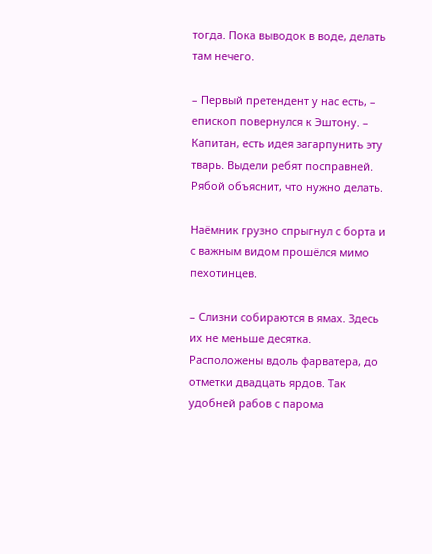тогда. Пока выводок в воде, делать там нечего.

– Первый претендент у нас есть, – епископ повернулся к Эштону. – Капитан, есть идея загарпунить эту тварь. Выдели ребят посправней. Рябой объяснит, что нужно делать.

Наёмник грузно спрыгнул с борта и с важным видом прошёлся мимо пехотинцев.

– Слизни собираются в ямах. Здесь их не меньше десятка. Расположены вдоль фарватера, до отметки двадцать ярдов. Так удобней рабов с парома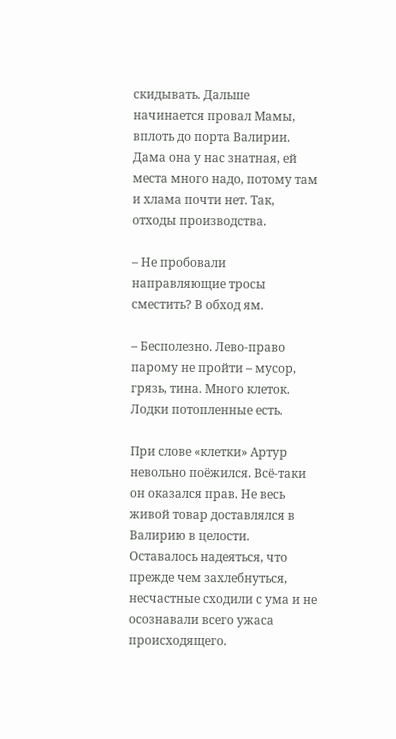скидывать. Дальше начинается провал Мамы, вплоть до порта Валирии. Дама она у нас знатная, ей места много надо, потому там и хлама почти нет. Так, отходы производства.

– Не пробовали направляющие тросы сместить? В обход ям.

– Бесполезно. Лево-право парому не пройти – мусор, грязь, тина. Много клеток. Лодки потопленные есть.

При слове «клетки» Артур невольно поёжился. Всё-таки он оказался прав. Не весь живой товар доставлялся в Валирию в целости. Оставалось надеяться, что прежде чем захлебнуться, несчастные сходили с ума и не осознавали всего ужаса происходящего.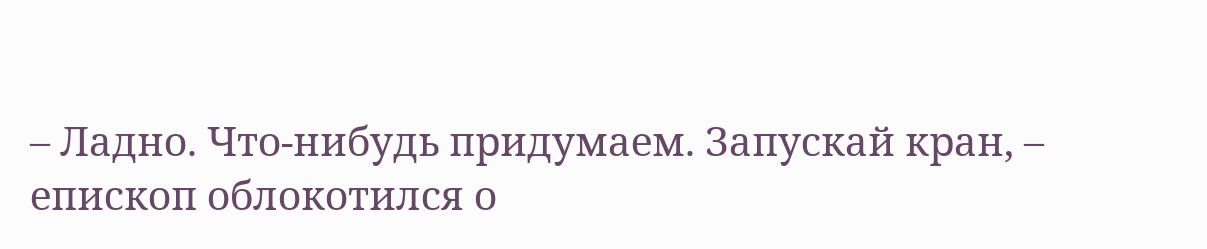– Ладно. Что-нибудь придумаем. Запускай кран, – епископ облокотился о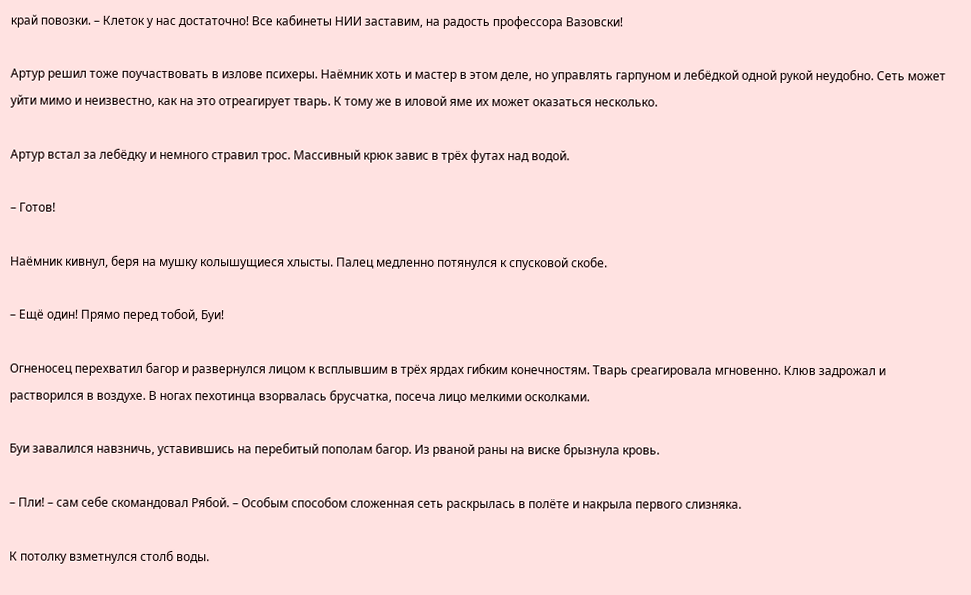край повозки. – Клеток у нас достаточно! Все кабинеты НИИ заставим, на радость профессора Вазовски!

Артур решил тоже поучаствовать в излове психеры. Наёмник хоть и мастер в этом деле, но управлять гарпуном и лебёдкой одной рукой неудобно. Сеть может уйти мимо и неизвестно, как на это отреагирует тварь. К тому же в иловой яме их может оказаться несколько.

Артур встал за лебёдку и немного стравил трос. Массивный крюк завис в трёх футах над водой.

– Готов!

Наёмник кивнул, беря на мушку колышущиеся хлысты. Палец медленно потянулся к спусковой скобе.

– Ещё один! Прямо перед тобой, Буи!

Огненосец перехватил багор и развернулся лицом к всплывшим в трёх ярдах гибким конечностям. Тварь среагировала мгновенно. Клюв задрожал и растворился в воздухе. В ногах пехотинца взорвалась брусчатка, посеча лицо мелкими осколками.

Буи завалился навзничь, уставившись на перебитый пополам багор. Из рваной раны на виске брызнула кровь.

– Пли! – сам себе скомандовал Рябой. – Особым способом сложенная сеть раскрылась в полёте и накрыла первого слизняка.

К потолку взметнулся столб воды.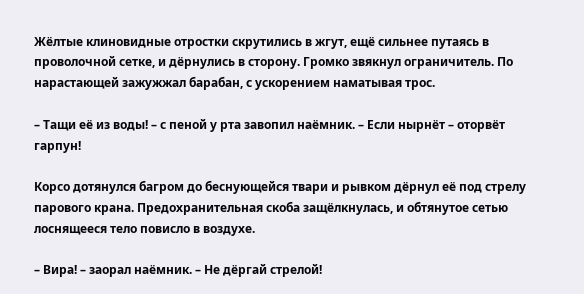Жёлтые клиновидные отростки скрутились в жгут, ещё сильнее путаясь в проволочной сетке, и дёрнулись в сторону. Громко звякнул ограничитель. По нарастающей зажужжал барабан, с ускорением наматывая трос.

– Тащи её из воды! – с пеной у рта завопил наёмник. – Если нырнёт – оторвёт гарпун!

Корсо дотянулся багром до беснующейся твари и рывком дёрнул её под стрелу парового крана. Предохранительная скоба защёлкнулась, и обтянутое сетью лоснящееся тело повисло в воздухе.

– Вира! – заорал наёмник. – Не дёргай стрелой!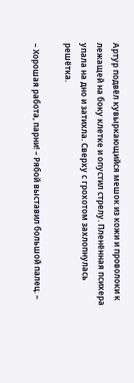Артур подвёл кувыркающийся мешок из кожи и проволоки к лежащей на боку клетке и опустил стрелу. Пленённая психера упала на дно и затихла. Сверху с грохотом захлопнулась решётка.

– Хорошая работа, парни! – Рябой выставил большой палец. –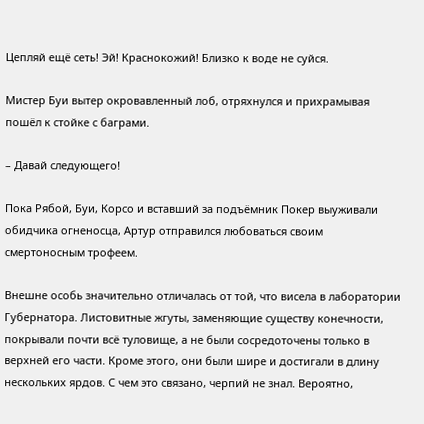Цепляй ещё сеть! Эй! Краснокожий! Близко к воде не суйся.

Мистер Буи вытер окровавленный лоб, отряхнулся и прихрамывая пошёл к стойке с баграми.

– Давай следующего!

Пока Рябой, Буи, Корсо и вставший за подъёмник Покер выуживали обидчика огненосца, Артур отправился любоваться своим смертоносным трофеем.

Внешне особь значительно отличалась от той, что висела в лаборатории Губернатора. Листовитные жгуты, заменяющие существу конечности, покрывали почти всё туловище, а не были сосредоточены только в верхней его части. Кроме этого, они были шире и достигали в длину нескольких ярдов. С чем это связано, черпий не знал. Вероятно,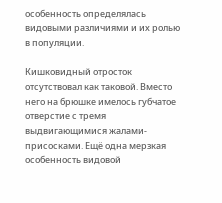особенность определялась видовыми различиями и их ролью в популяции.

Кишковидный отросток отсутствовал как таковой. Вместо него на брюшке имелось губчатое отверстие с тремя выдвигающимися жалами-присосками. Ещё одна мерзкая особенность видовой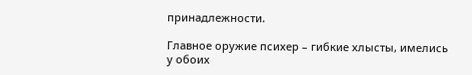принадлежности.

Главное оружие психер – гибкие хлысты, имелись у обоих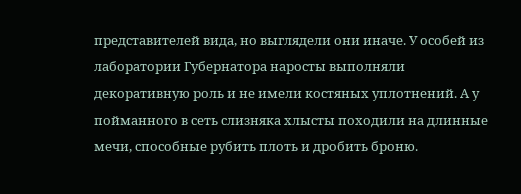представителей вида, но выглядели они иначе. У особей из лаборатории Губернатора наросты выполняли декоративную роль и не имели костяных уплотнений. А у пойманного в сеть слизняка хлысты походили на длинные мечи, способные рубить плоть и дробить броню.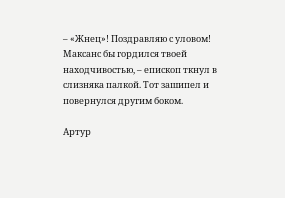– «Жнец»! Поздравляю с уловом! Максанс бы гордился твоей находчивостью, – епископ ткнул в слизняка палкой. Тот зашипел и повернулся другим боком.

Артур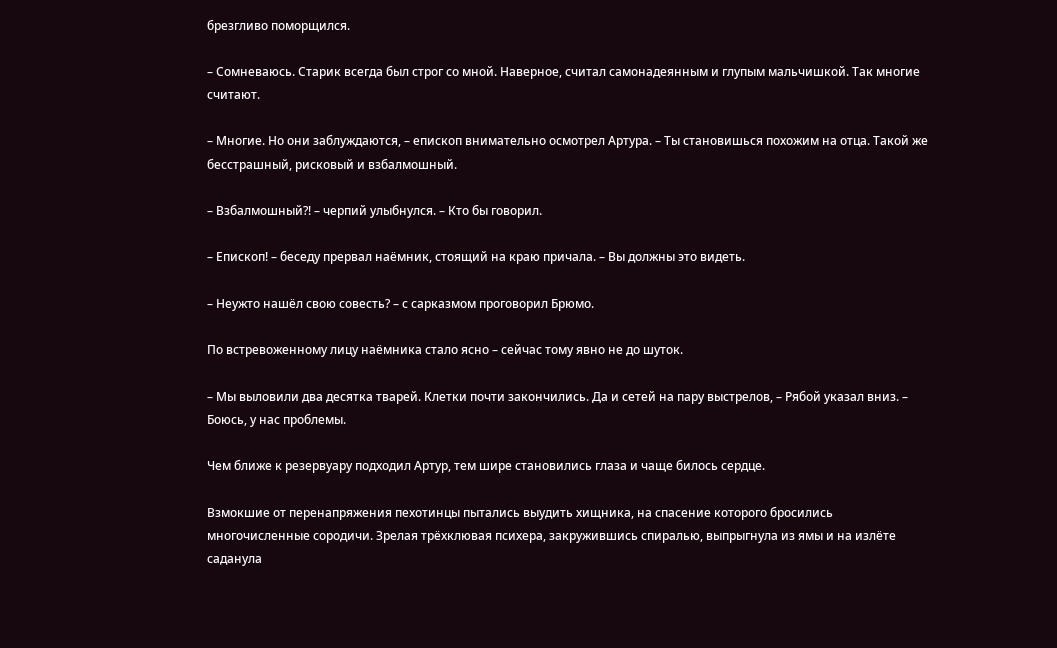брезгливо поморщился.

– Сомневаюсь. Старик всегда был строг со мной. Наверное, считал самонадеянным и глупым мальчишкой. Так многие считают.

– Многие. Но они заблуждаются, – епископ внимательно осмотрел Артура. – Ты становишься похожим на отца. Такой же бесстрашный, рисковый и взбалмошный.

– Взбалмошный?! – черпий улыбнулся. – Кто бы говорил.

– Епископ! – беседу прервал наёмник, стоящий на краю причала. – Вы должны это видеть.

– Неужто нашёл свою совесть? – с сарказмом проговорил Брюмо.

По встревоженному лицу наёмника стало ясно – сейчас тому явно не до шуток.

– Мы выловили два десятка тварей. Клетки почти закончились. Да и сетей на пару выстрелов, – Рябой указал вниз. – Боюсь, у нас проблемы.

Чем ближе к резервуару подходил Артур, тем шире становились глаза и чаще билось сердце.

Взмокшие от перенапряжения пехотинцы пытались выудить хищника, на спасение которого бросились многочисленные сородичи. Зрелая трёхклювая психера, закружившись спиралью, выпрыгнула из ямы и на излёте саданула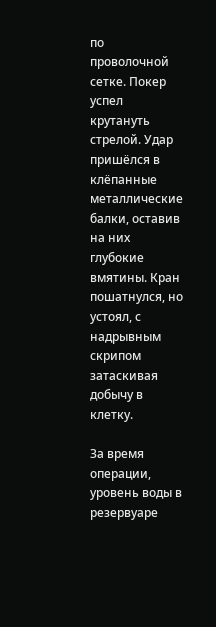по проволочной сетке. Покер успел крутануть стрелой. Удар пришёлся в клёпанные металлические балки, оставив на них глубокие вмятины. Кран пошатнулся, но устоял, с надрывным скрипом затаскивая добычу в клетку.

За время операции, уровень воды в резервуаре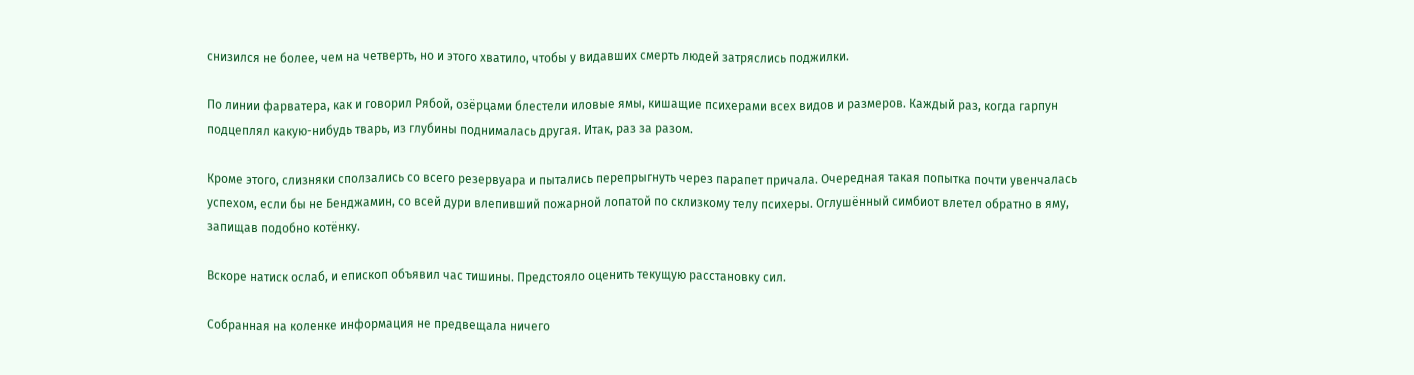снизился не более, чем на четверть, но и этого хватило, чтобы у видавших смерть людей затряслись поджилки.

По линии фарватера, как и говорил Рябой, озёрцами блестели иловые ямы, кишащие психерами всех видов и размеров. Каждый раз, когда гарпун подцеплял какую-нибудь тварь, из глубины поднималась другая. Итак, раз за разом.

Кроме этого, слизняки сползались со всего резервуара и пытались перепрыгнуть через парапет причала. Очередная такая попытка почти увенчалась успехом, если бы не Бенджамин, со всей дури влепивший пожарной лопатой по склизкому телу психеры. Оглушённый симбиот влетел обратно в яму, запищав подобно котёнку.

Вскоре натиск ослаб, и епископ объявил час тишины. Предстояло оценить текущую расстановку сил.

Собранная на коленке информация не предвещала ничего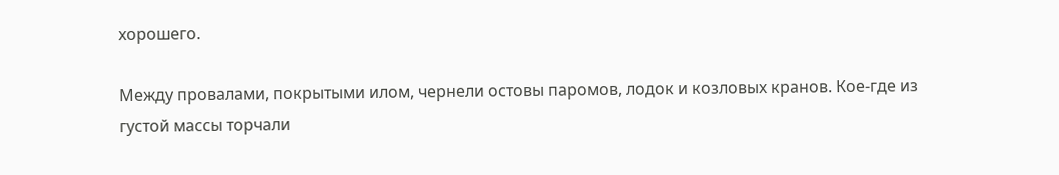хорошего.

Между провалами, покрытыми илом, чернели остовы паромов, лодок и козловых кранов. Кое-где из густой массы торчали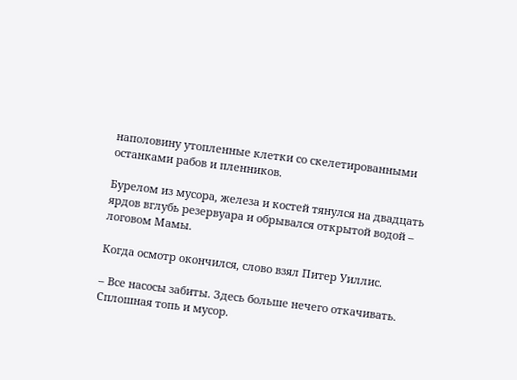наполовину утопленные клетки со скелетированными останками рабов и пленников.

Бурелом из мусора, железа и костей тянулся на двадцать ярдов вглубь резервуара и обрывался открытой водой – логовом Мамы.

Когда осмотр окончился, слово взял Питер Уиллис.

– Все насосы забиты. Здесь больше нечего откачивать. Сплошная топь и мусор.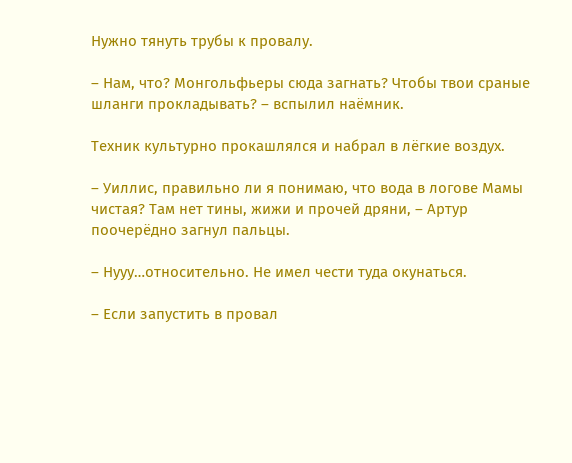Нужно тянуть трубы к провалу.

– Нам, что? Монгольфьеры сюда загнать? Чтобы твои сраные шланги прокладывать? – вспылил наёмник.

Техник культурно прокашлялся и набрал в лёгкие воздух.

– Уиллис, правильно ли я понимаю, что вода в логове Мамы чистая? Там нет тины, жижи и прочей дряни, – Артур поочерёдно загнул пальцы.

– Нууу…относительно. Не имел чести туда окунаться.

– Если запустить в провал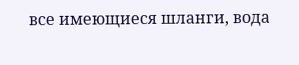все имеющиеся шланги, вода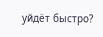уйдёт быстро?